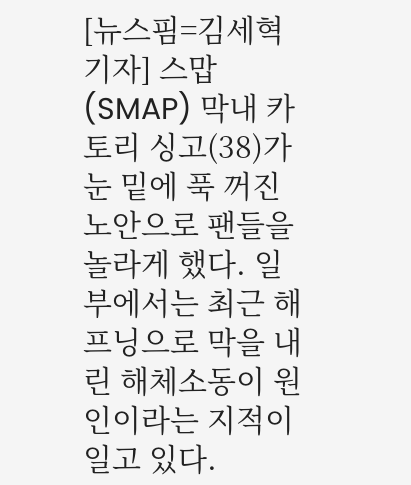[뉴스핌=김세혁 기자] 스맙(SMAP) 막내 카토리 싱고(38)가 눈 밑에 푹 꺼진 노안으로 팬들을 놀라게 했다. 일부에서는 최근 해프닝으로 막을 내린 해체소동이 원인이라는 지적이 일고 있다.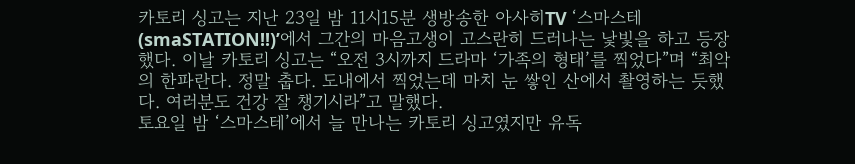카토리 싱고는 지난 23일 밤 11시15분 생방송한 아사히TV ‘스마스테(smaSTATION!!)’에서 그간의 마음고생이 고스란히 드러나는 낯빛을 하고 등장했다. 이날 카토리 싱고는 “오전 3시까지 드라마 ‘가족의 형태’를 찍었다”며 “최악의 한파란다. 정말 춥다. 도내에서 찍었는데 마치 눈 쌓인 산에서 촬영하는 듯했다. 여러분도 건강 잘 챙기시라”고 말했다.
토요일 밤 ‘스마스테’에서 늘 만나는 카토리 싱고였지만 유독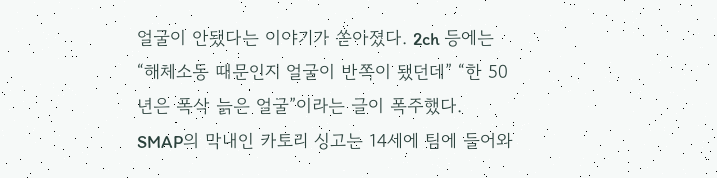얼굴이 안됐다는 이야기가 쏟아졌다. 2ch 등에는 “해체소동 때문인지 얼굴이 반쪽이 됐던데” “한 50년은 폭삭 늙은 얼굴”이라는 글이 폭주했다.
SMAP의 막내인 카토리 싱고는 14세에 팀에 들어와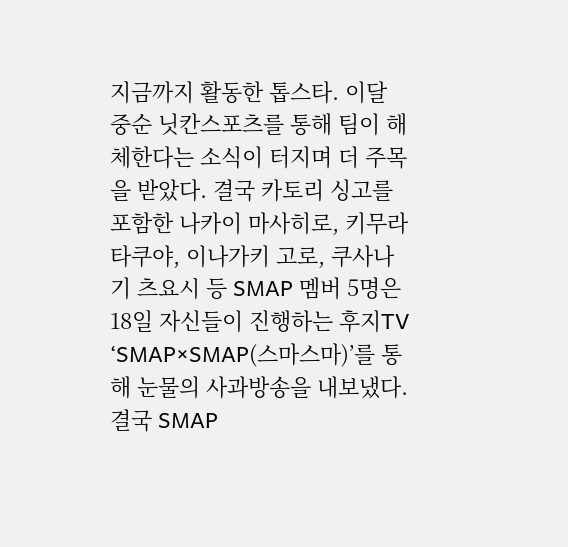지금까지 활동한 톱스타. 이달 중순 닛칸스포츠를 통해 팀이 해체한다는 소식이 터지며 더 주목을 받았다. 결국 카토리 싱고를 포함한 나카이 마사히로, 키무라 타쿠야, 이나가키 고로, 쿠사나기 츠요시 등 SMAP 멤버 5명은 18일 자신들이 진행하는 후지TV ‘SMAP×SMAP(스마스마)’를 통해 눈물의 사과방송을 내보냈다. 결국 SMAP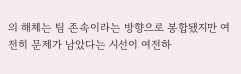의 해체는 팀 존속이라는 방향으로 봉합됐지만 여전히 문제가 남았다는 시선이 여전하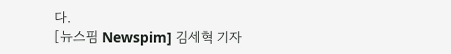다.
[뉴스핌 Newspim] 김세혁 기자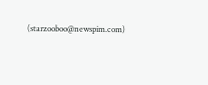(starzooboo@newspim.com)